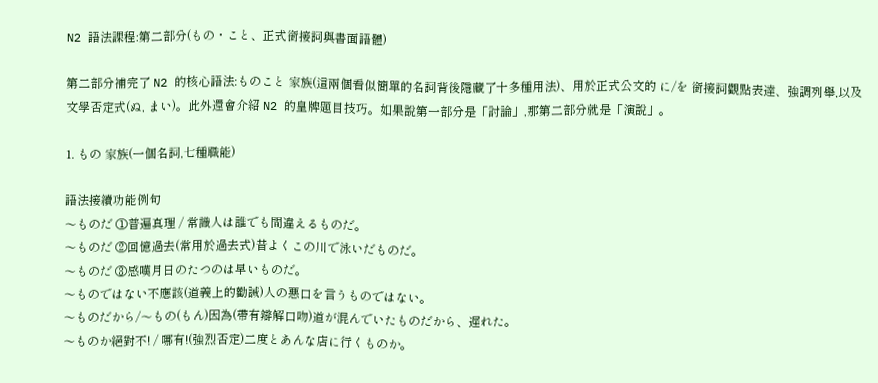N2 語法課程:第二部分(もの・こと、正式銜接詞與書面語體)

第二部分補完了 N2 的核心語法:ものこと 家族(這兩個看似簡單的名詞背後隱藏了十多種用法)、用於正式公文的 に/を 銜接詞觀點表達、強調列舉,以及文學否定式(ぬ, まい)。此外還會介紹 N2 的皇牌題目技巧。如果說第一部分是「討論」,那第二部分就是「演說」。

1. もの 家族(一個名詞,七種職能)

語法接續功能例句
〜ものだ ①普遍真理 / 常識人は誰でも間違えるものだ。
〜ものだ ②回憶過去(常用於過去式)昔よくこの川で泳いだものだ。
〜ものだ ③感嘆月日のたつのは早いものだ。
〜ものではない不應該(道義上的勸誡)人の悪口を言うものではない。
〜ものだから/〜もの(もん)因為(帶有辯解口吻)道が混んでいたものだから、遅れた。
〜ものか絕對不! / 哪有!(強烈否定)二度とあんな店に行くものか。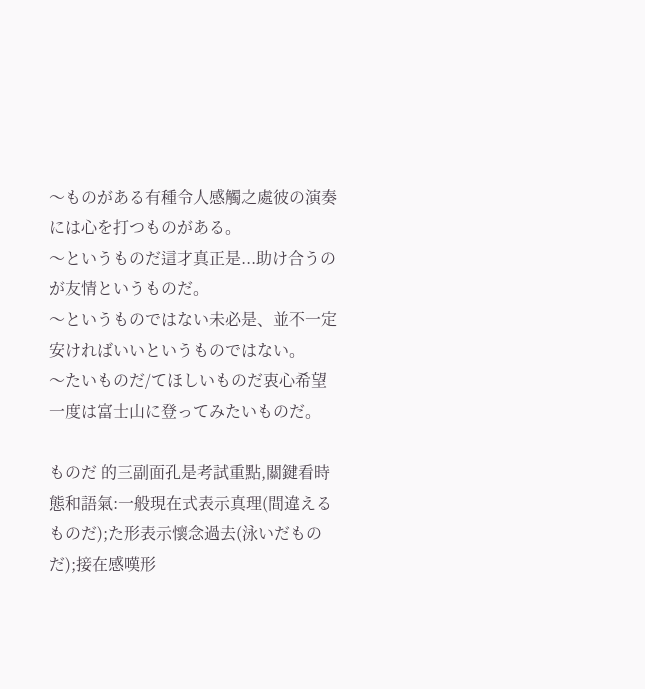〜ものがある有種令人感觸之處彼の演奏には心を打つものがある。
〜というものだ這才真正是...助け合うのが友情というものだ。
〜というものではない未必是、並不一定安ければいいというものではない。
〜たいものだ/てほしいものだ衷心希望一度は富士山に登ってみたいものだ。

ものだ 的三副面孔是考試重點,關鍵看時態和語氣:一般現在式表示真理(間違えるものだ);た形表示懷念過去(泳いだものだ);接在感嘆形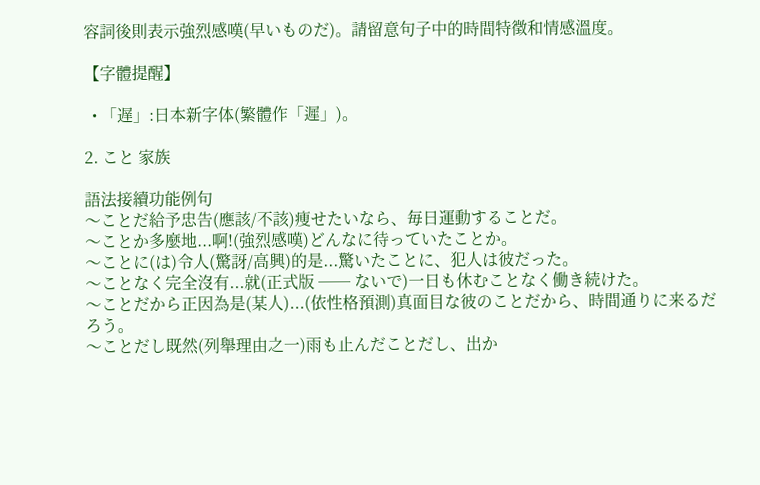容詞後則表示強烈感嘆(早いものだ)。請留意句子中的時間特徵和情感溫度。

【字體提醒】

  • 「遅」:日本新字体(繁體作「遲」)。

2. こと 家族

語法接續功能例句
〜ことだ給予忠告(應該/不該)痩せたいなら、毎日運動することだ。
〜ことか多麼地...啊!(強烈感嘆)どんなに待っていたことか。
〜ことに(は)令人(驚訝/高興)的是...驚いたことに、犯人は彼だった。
〜ことなく完全沒有...就(正式版 ── ないで)一日も休むことなく働き続けた。
〜ことだから正因為是(某人)...(依性格預測)真面目な彼のことだから、時間通りに来るだろう。
〜ことだし既然(列舉理由之一)雨も止んだことだし、出か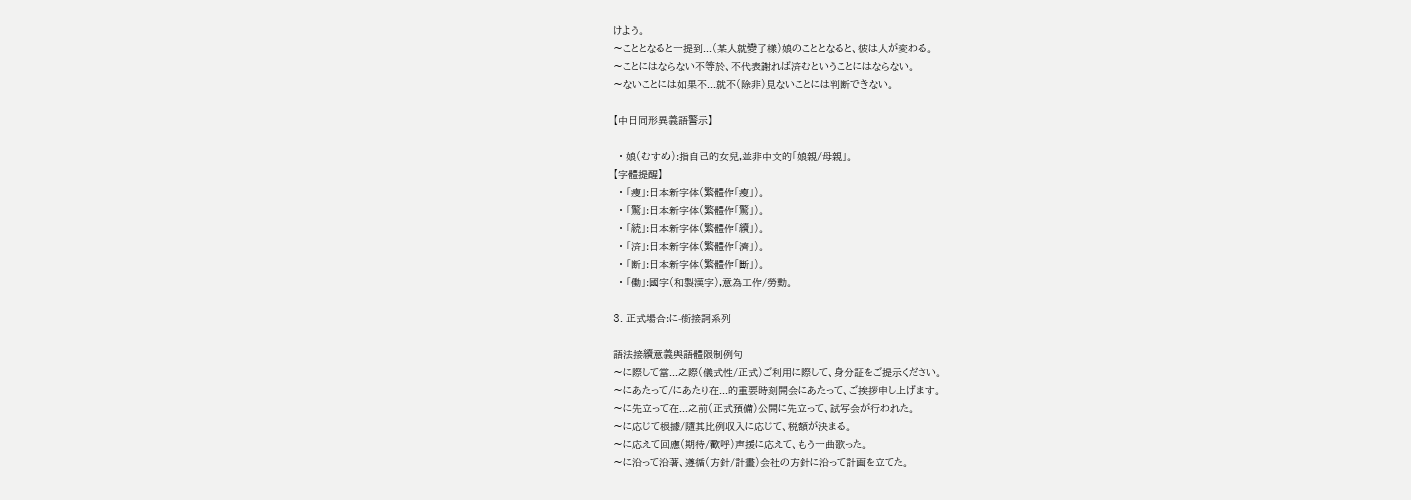けよう。
〜こととなると一提到...(某人就變了樣)娘のこととなると、彼は人が変わる。
〜ことにはならない不等於、不代表謝れば済むということにはならない。
〜ないことには如果不...就不(除非)見ないことには判断できない。

【中日同形異義語警示】

  • 娘(むすめ):指自己的女兒,並非中文的「娘親/母親」。
【字體提醒】
  • 「痩」:日本新字体(繁體作「瘦」)。
  • 「驚」:日本新字体(繁體作「驚」)。
  • 「続」:日本新字体(繁體作「續」)。
  • 「済」:日本新字体(繁體作「濟」)。
  • 「断」:日本新字体(繁體作「斷」)。
  • 「働」:國字(和製漢字),意為工作/勞動。

3. 正式場合:に-銜接詞系列

語法接續意義與語體限制例句
〜に際して當...之際(儀式性/正式)ご利用に際して、身分証をご提示ください。
〜にあたって/にあたり在...的重要時刻開会にあたって、ご挨拶申し上げます。
〜に先立って在...之前(正式預備)公開に先立って、試写会が行われた。
〜に応じて根據/隨其比例収入に応じて、税額が決まる。
〜に応えて回應(期待/歡呼)声援に応えて、もう一曲歌った。
〜に沿って沿著、遵循(方針/計畫)会社の方針に沿って計画を立てた。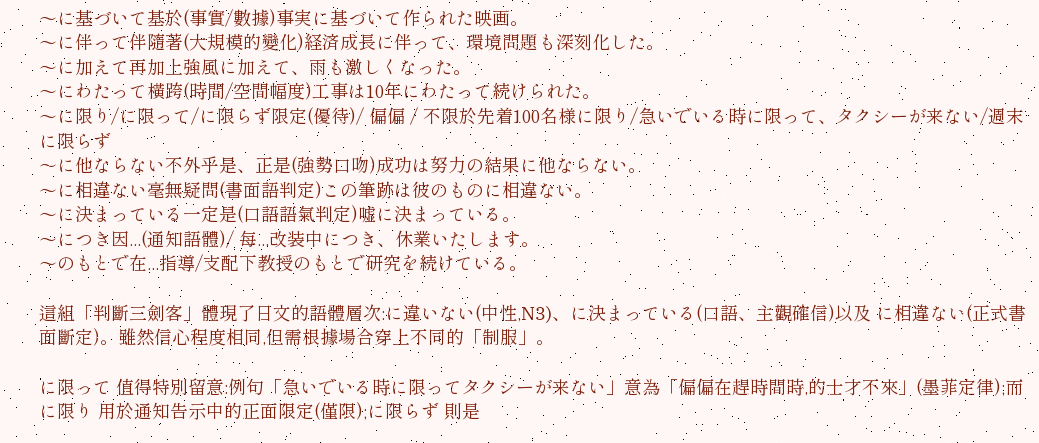〜に基づいて基於(事實/數據)事実に基づいて作られた映画。
〜に伴って伴隨著(大規模的變化)経済成長に伴って、環境問題も深刻化した。
〜に加えて再加上強風に加えて、雨も激しくなった。
〜にわたって橫跨(時間/空間幅度)工事は10年にわたって続けられた。
〜に限り/に限って/に限らず限定(優待)/ 偏偏 / 不限於先着100名様に限り/急いでいる時に限って、タクシーが来ない/週末に限らず
〜に他ならない不外乎是、正是(強勢口吻)成功は努力の結果に他ならない。
〜に相違ない毫無疑問(書面語判定)この筆跡は彼のものに相違ない。
〜に決まっている一定是(口語語氣判定)嘘に決まっている。
〜につき因...(通知語體)/ 每...改装中につき、休業いたします。
〜のもとで在...指導/支配下教授のもとで研究を続けている。

這組「判斷三劍客」體現了日文的語體層次:に違いない(中性,N3)、に決まっている(口語、主觀確信)以及 に相違ない(正式書面斷定)。雖然信心程度相同,但需根據場合穿上不同的「制服」。

に限って 值得特別留意:例句「急いでいる時に限ってタクシーが来ない」意為「偏偏在趕時間時,的士才不來」(墨菲定律);而 に限り 用於通知告示中的正面限定(僅限);に限らず 則是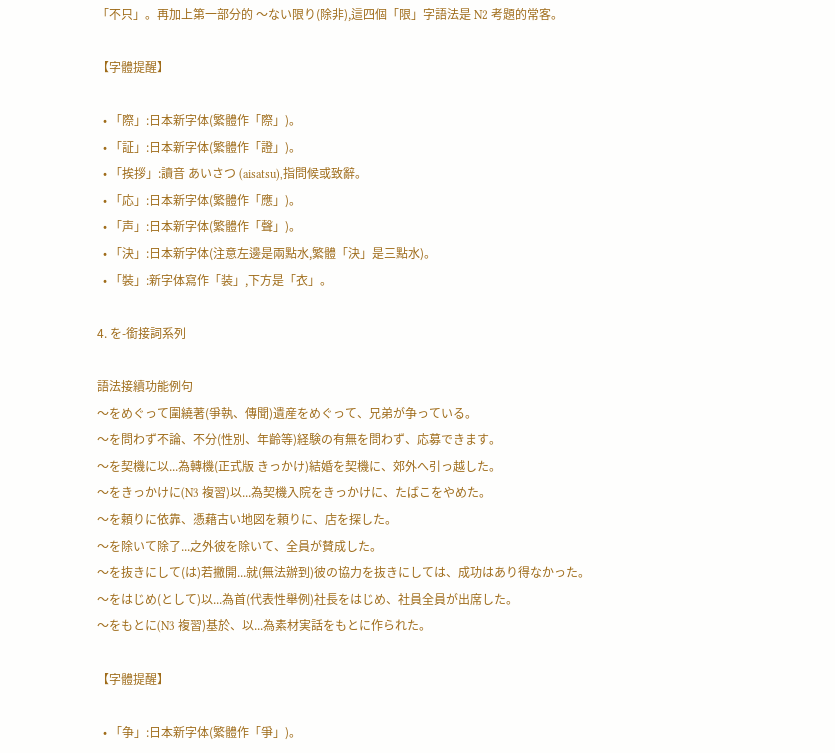「不只」。再加上第一部分的 〜ない限り(除非),這四個「限」字語法是 N2 考題的常客。

【字體提醒】

  • 「際」:日本新字体(繁體作「際」)。
  • 「証」:日本新字体(繁體作「證」)。
  • 「挨拶」:讀音 あいさつ (aisatsu),指問候或致辭。
  • 「応」:日本新字体(繁體作「應」)。
  • 「声」:日本新字体(繁體作「聲」)。
  • 「決」:日本新字体(注意左邊是兩點水,繁體「決」是三點水)。
  • 「裝」:新字体寫作「装」,下方是「衣」。

4. を-銜接詞系列

語法接續功能例句
〜をめぐって圍繞著(爭執、傳聞)遺産をめぐって、兄弟が争っている。
〜を問わず不論、不分(性別、年齡等)経験の有無を問わず、応募できます。
〜を契機に以...為轉機(正式版 きっかけ)結婚を契機に、郊外へ引っ越した。
〜をきっかけに(N3 複習)以...為契機入院をきっかけに、たばこをやめた。
〜を頼りに依靠、憑藉古い地図を頼りに、店を探した。
〜を除いて除了...之外彼を除いて、全員が賛成した。
〜を抜きにして(は)若撇開...就(無法辦到)彼の協力を抜きにしては、成功はあり得なかった。
〜をはじめ(として)以...為首(代表性舉例)社長をはじめ、社員全員が出席した。
〜をもとに(N3 複習)基於、以...為素材実話をもとに作られた。

【字體提醒】

  • 「争」:日本新字体(繁體作「爭」)。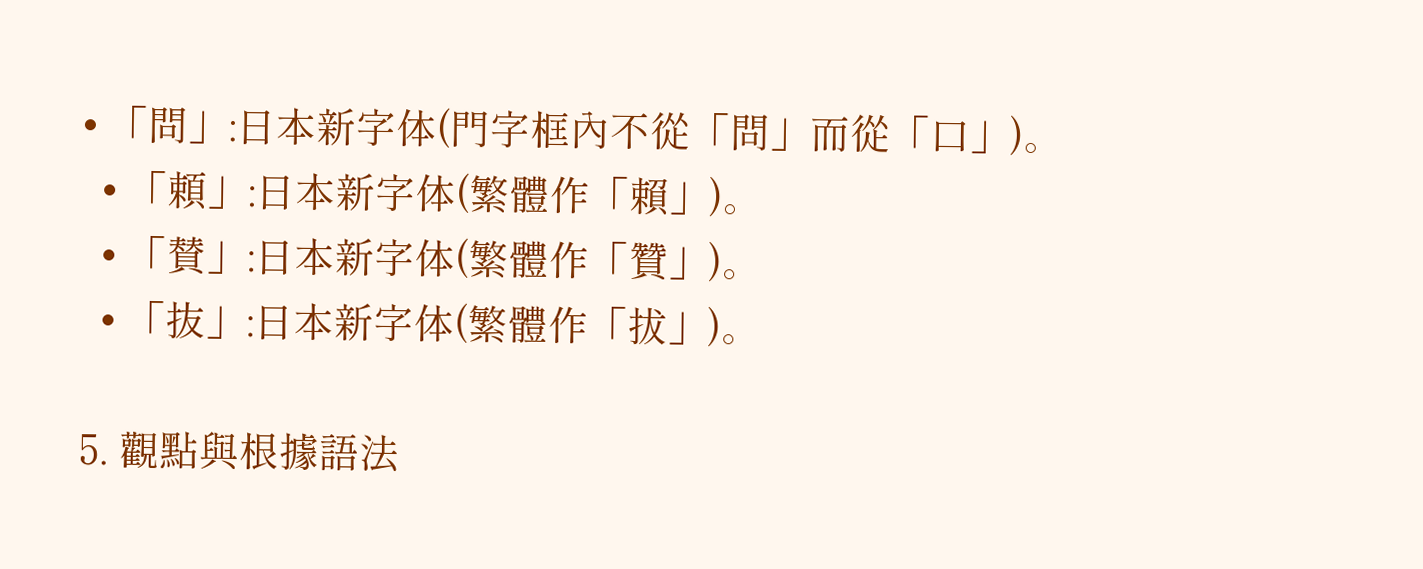• 「問」:日本新字体(門字框內不從「問」而從「口」)。
  • 「頼」:日本新字体(繁體作「賴」)。
  • 「賛」:日本新字体(繁體作「贊」)。
  • 「抜」:日本新字体(繁體作「拔」)。

5. 觀點與根據語法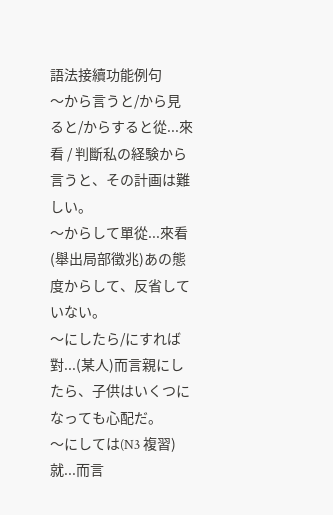語法接續功能例句
〜から言うと/から見ると/からすると從...來看 / 判斷私の経験から言うと、その計画は難しい。
〜からして單從...來看(舉出局部徵兆)あの態度からして、反省していない。
〜にしたら/にすれば對...(某人)而言親にしたら、子供はいくつになっても心配だ。
〜にしては(N3 複習)就...而言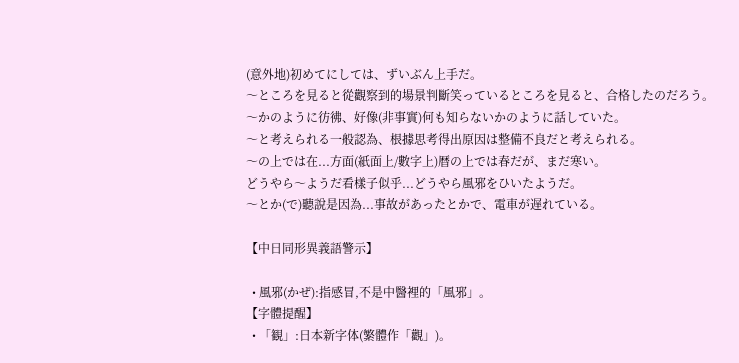(意外地)初めてにしては、ずいぶん上手だ。
〜ところを見ると從觀察到的場景判斷笑っているところを見ると、合格したのだろう。
〜かのように彷彿、好像(非事實)何も知らないかのように話していた。
〜と考えられる一般認為、根據思考得出原因は整備不良だと考えられる。
〜の上では在...方面(紙面上/數字上)暦の上では春だが、まだ寒い。
どうやら〜ようだ看樣子似乎...どうやら風邪をひいたようだ。
〜とか(で)聽說是因為...事故があったとかで、電車が遅れている。

【中日同形異義語警示】

  • 風邪(かぜ):指感冒,不是中醫裡的「風邪」。
【字體提醒】
  • 「観」:日本新字体(繁體作「觀」)。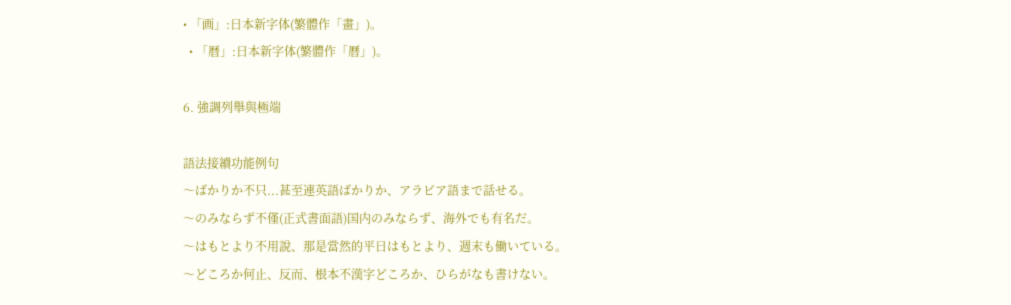• 「画」:日本新字体(繁體作「畫」)。
  • 「暦」:日本新字体(繁體作「曆」)。

6. 強調列舉與極端

語法接續功能例句
〜ばかりか不只...甚至連英語ばかりか、アラビア語まで話せる。
〜のみならず不僅(正式書面語)国内のみならず、海外でも有名だ。
〜はもとより不用說、那是當然的平日はもとより、週末も働いている。
〜どころか何止、反而、根本不漢字どころか、ひらがなも書けない。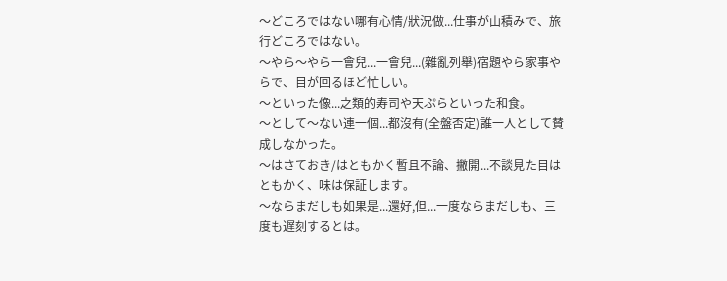〜どころではない哪有心情/狀況做...仕事が山積みで、旅行どころではない。
〜やら〜やら一會兒...一會兒...(雜亂列舉)宿題やら家事やらで、目が回るほど忙しい。
〜といった像...之類的寿司や天ぷらといった和食。
〜として〜ない連一個...都沒有(全盤否定)誰一人として賛成しなかった。
〜はさておき/はともかく暫且不論、撇開...不談見た目はともかく、味は保証します。
〜ならまだしも如果是...還好,但...一度ならまだしも、三度も遅刻するとは。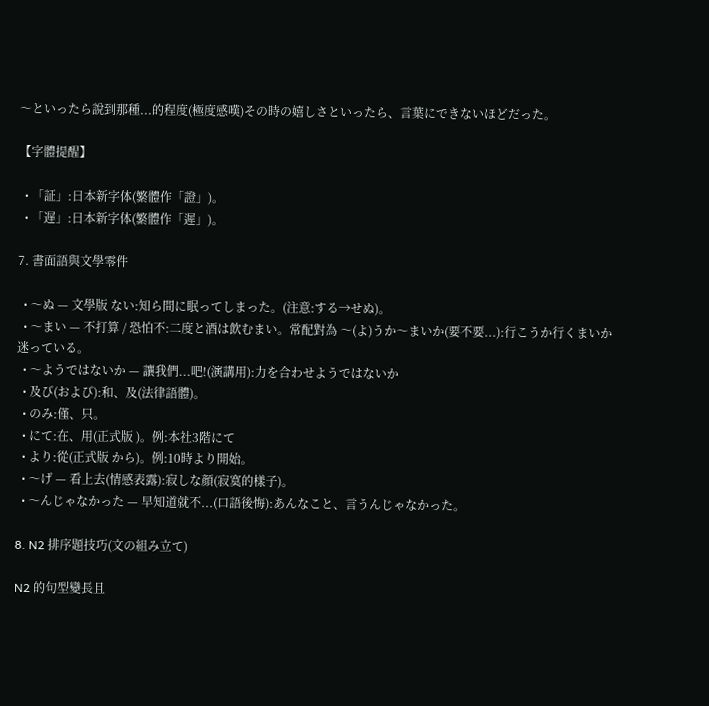〜といったら說到那種...的程度(極度感嘆)その時の嬉しさといったら、言葉にできないほどだった。

【字體提醒】

  • 「証」:日本新字体(繁體作「證」)。
  • 「遅」:日本新字体(繁體作「遲」)。

7. 書面語與文學零件

  • 〜ぬ — 文學版 ない:知ら間に眠ってしまった。(注意:する→せぬ)。
  • 〜まい — 不打算 / 恐怕不:二度と酒は飲むまい。常配對為 〜(よ)うか〜まいか(要不要...):行こうか行くまいか迷っている。
  • 〜ようではないか — 讓我們...吧!(演講用):力を合わせようではないか
  • 及び(および):和、及(法律語體)。
  • のみ:僅、只。
  • にて:在、用(正式版 )。例:本社3階にて
  • より:從(正式版 から)。例:10時より開始。
  • 〜げ — 看上去(情感表露):寂しな顔(寂寞的樣子)。
  • 〜んじゃなかった — 早知道就不...(口語後悔):あんなこと、言うんじゃなかった。

8. N2 排序題技巧(文の組み立て)

N2 的句型變長且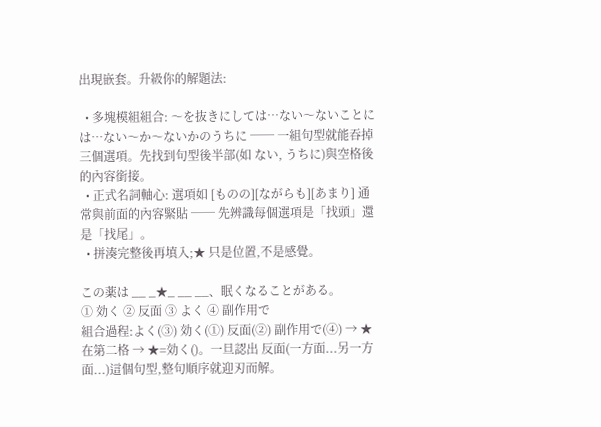出現嵌套。升級你的解題法:

  • 多塊模組組合: 〜を抜きにしては…ない〜ないことには…ない〜か〜ないかのうちに ── 一組句型就能吞掉三個選項。先找到句型後半部(如 ない, うちに)與空格後的內容銜接。
  • 正式名詞軸心: 選項如 [ものの][ながらも][あまり] 通常與前面的內容緊貼 ── 先辨識每個選項是「找頭」還是「找尾」。
  • 拼湊完整後再填入;★ 只是位置,不是感覺。

この薬は __ _★_ __ __、眠くなることがある。
① 効く ② 反面 ③ よく ④ 副作用で
組合過程:よく(③) 効く(①) 反面(②) 副作用で(④) → ★ 在第二格 → ★=効く()。一旦認出 反面(一方面...另一方面...)這個句型,整句順序就迎刃而解。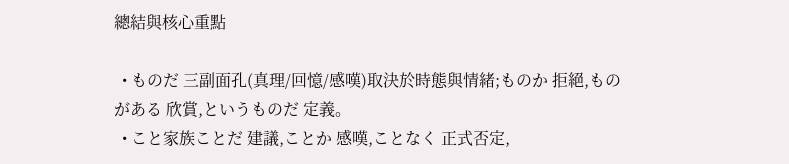總結與核心重點

  • ものだ 三副面孔(真理/回憶/感嘆)取決於時態與情緒;ものか 拒絕,ものがある 欣賞,というものだ 定義。
  • こと家族ことだ 建議,ことか 感嘆,ことなく 正式否定,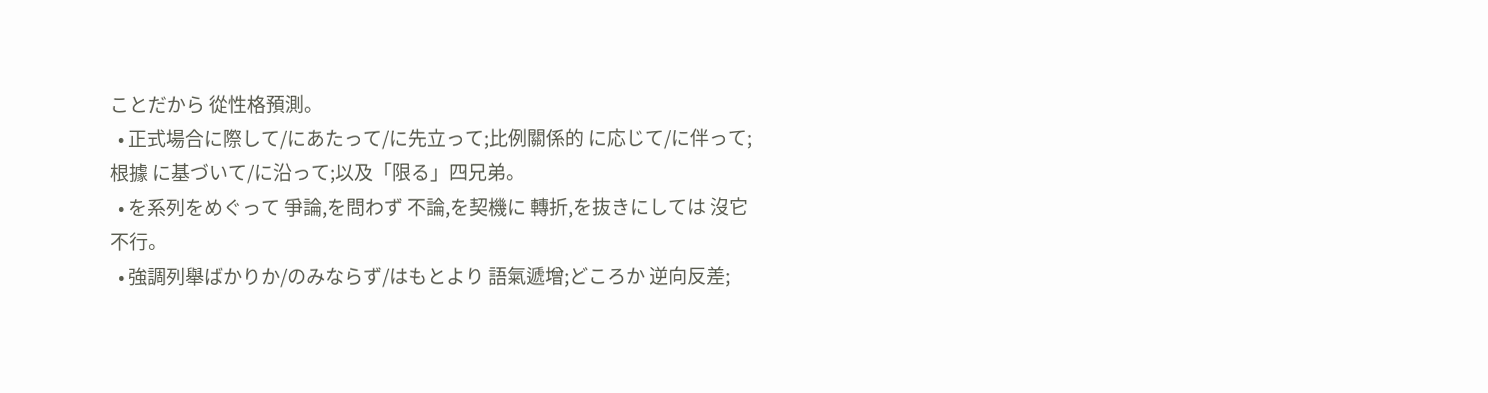ことだから 從性格預測。
  • 正式場合に際して/にあたって/に先立って;比例關係的 に応じて/に伴って;根據 に基づいて/に沿って;以及「限る」四兄弟。
  • を系列をめぐって 爭論,を問わず 不論,を契機に 轉折,を抜きにしては 沒它不行。
  • 強調列舉ばかりか/のみならず/はもとより 語氣遞增;どころか 逆向反差;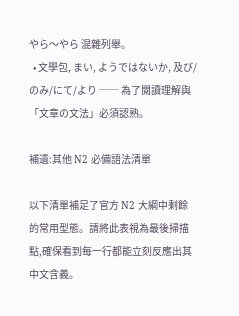やら〜やら 混雜列舉。
  • 文學包, まい, ようではないか, 及び/のみ/にて/より ── 為了閱讀理解與「文章の文法」必須認熟。

補遺:其他 N2 必備語法清單

以下清單補足了官方 N2 大綱中剩餘的常用型態。請將此表視為最後掃描點,確保看到每一行都能立刻反應出其中文含義。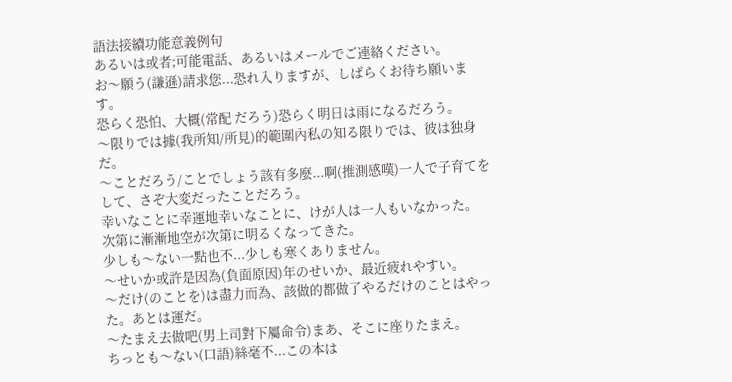語法接續功能意義例句
あるいは或者;可能電話、あるいはメールでご連絡ください。
お〜願う(謙遜)請求您...恐れ入りますが、しばらくお待ち願います。
恐らく恐怕、大概(常配 だろう)恐らく明日は雨になるだろう。
〜限りでは據(我所知/所見)的範圍內私の知る限りでは、彼は独身だ。
〜ことだろう/ことでしょう該有多麼...啊(推測感嘆)一人で子育てをして、さぞ大変だったことだろう。
幸いなことに幸運地幸いなことに、けが人は一人もいなかった。
次第に漸漸地空が次第に明るくなってきた。
少しも〜ない一點也不...少しも寒くありません。
〜せいか或許是因為(負面原因)年のせいか、最近疲れやすい。
〜だけ(のことを)は盡力而為、該做的都做了やるだけのことはやった。あとは運だ。
〜たまえ去做吧(男上司對下屬命令)まあ、そこに座りたまえ。
ちっとも〜ない(口語)絲毫不...この本は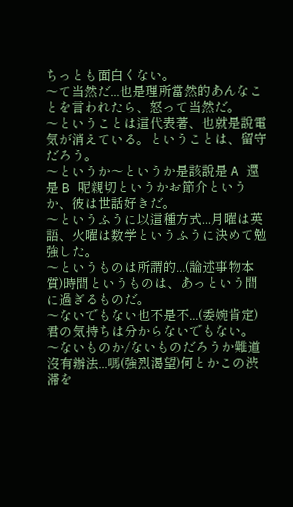ちっとも面白くない。
〜て当然だ...也是理所當然的あんなことを言われたら、怒って当然だ。
〜ということは這代表著、也就是說電気が消えている。ということは、留守だろう。
〜というか〜というか是該說是 A 還是 B 呢親切というかお節介というか、彼は世話好きだ。
〜というふうに以這種方式...月曜は英語、火曜は数学というふうに決めて勉強した。
〜というものは所謂的...(論述事物本質)時間というものは、あっという間に過ぎるものだ。
〜ないでもない也不是不...(委婉肯定)君の気持ちは分からないでもない。
〜ないものか/ないものだろうか難道沒有辦法...嗎(強烈渴望)何とかこの渋滞を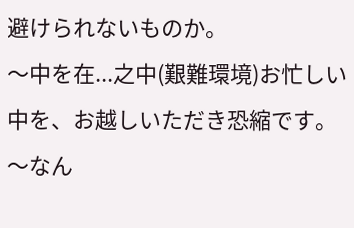避けられないものか。
〜中を在...之中(艱難環境)お忙しい中を、お越しいただき恐縮です。
〜なん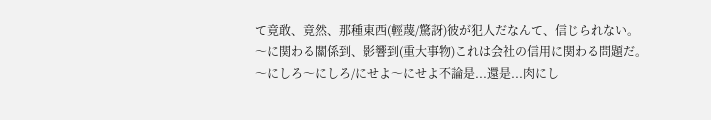て竟敢、竟然、那種東西(輕蔑/驚訝)彼が犯人だなんて、信じられない。
〜に関わる關係到、影響到(重大事物)これは会社の信用に関わる問題だ。
〜にしろ〜にしろ/にせよ〜にせよ不論是...還是...肉にし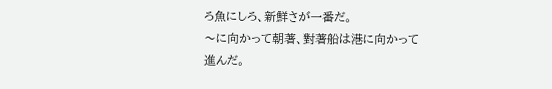ろ魚にしろ、新鮮さが一番だ。
〜に向かって朝著、對著船は港に向かって進んだ。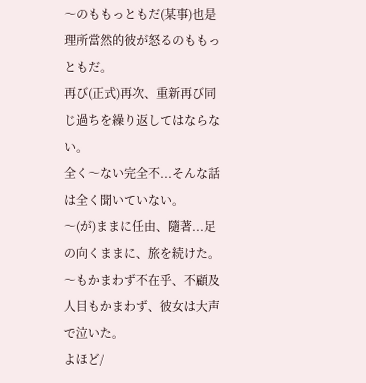〜のももっともだ(某事)也是理所當然的彼が怒るのももっともだ。
再び(正式)再次、重新再び同じ過ちを繰り返してはならない。
全く〜ない完全不...そんな話は全く聞いていない。
〜(が)ままに任由、隨著...足の向くままに、旅を続けた。
〜もかまわず不在乎、不顧及人目もかまわず、彼女は大声で泣いた。
よほど/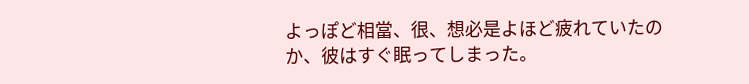よっぽど相當、很、想必是よほど疲れていたのか、彼はすぐ眠ってしまった。